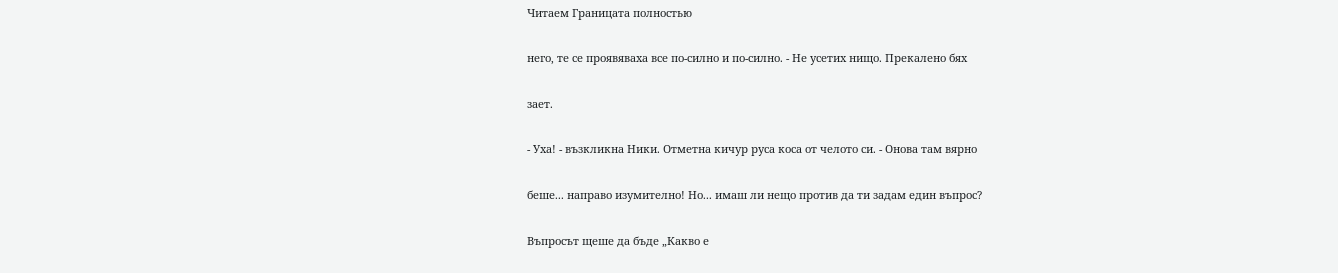Читаем Границата полностью

него, те се проявяваха все по-силно и по-силно. - Не усетих нищо. Прекалено бях

зает.

- Уха! - възкликна Ники. Отметна кичур руса коса от челото си. - Онова там вярно

беше... направо изумително! Но... имаш ли нещо против да ти задам един въпрос?

Въпросът щеше да бъде „Какво е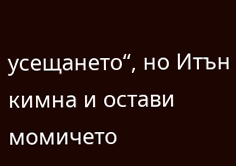усещането“, но Итън кимна и остави момичето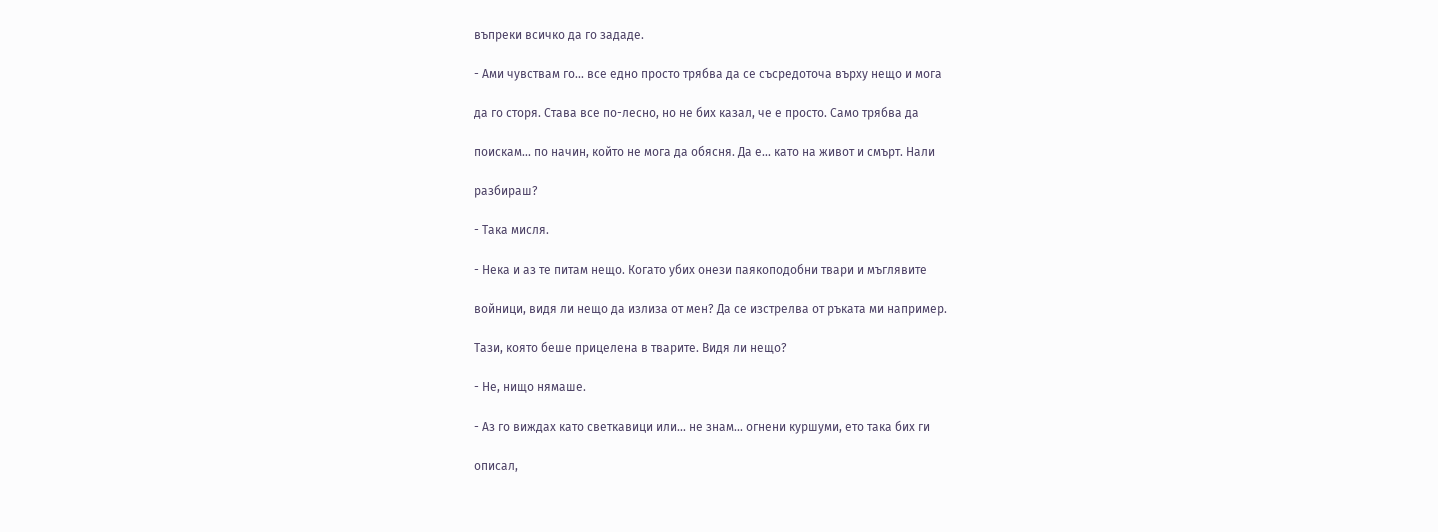въпреки всичко да го зададе.

- Ами чувствам го... все едно просто трябва да се съсредоточа върху нещо и мога

да го сторя. Става все по-лесно, но не бих казал, че е просто. Само трябва да

поискам... по начин, който не мога да обясня. Да е... като на живот и смърт. Нали

разбираш?

- Така мисля.

- Нека и аз те питам нещо. Когато убих онези паякоподобни твари и мъглявите

войници, видя ли нещо да излиза от мен? Да се изстрелва от ръката ми например.

Тази, която беше прицелена в тварите. Видя ли нещо?

- Не, нищо нямаше.

- Аз го виждах като светкавици или... не знам... огнени куршуми, ето така бих ги

описал,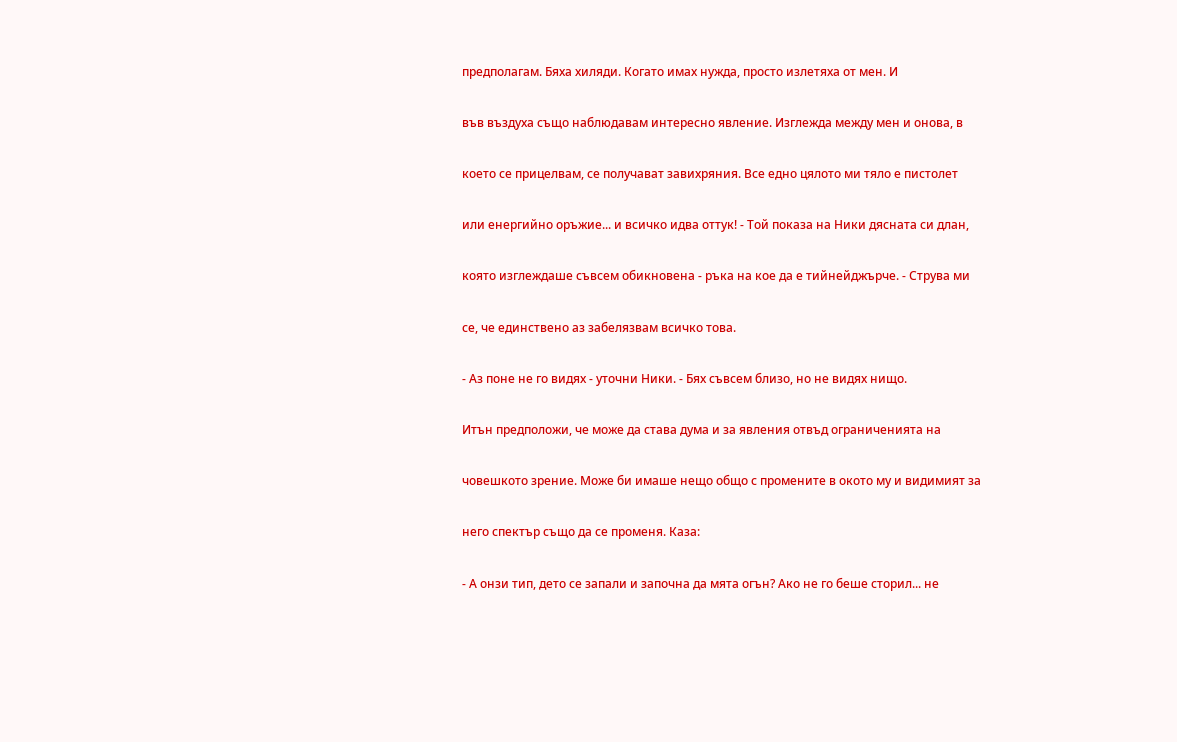предполагам. Бяха хиляди. Когато имах нужда, просто излетяха от мен. И

във въздуха също наблюдавам интересно явление. Изглежда между мен и онова, в

което се прицелвам, се получават завихряния. Все едно цялото ми тяло е пистолет

или енергийно оръжие... и всичко идва оттук! - Той показа на Ники дясната си длан,

която изглеждаше съвсем обикновена - ръка на кое да е тийнейджърче. - Струва ми

се, че единствено аз забелязвам всичко това.

- Аз поне не го видях - уточни Ники. - Бях съвсем близо, но не видях нищо.

Итън предположи, че може да става дума и за явления отвъд ограниченията на

човешкото зрение. Може би имаше нещо общо с промените в окото му и видимият за

него спектър също да се променя. Каза:

- А онзи тип, дето се запали и започна да мята огън? Ако не го беше сторил... не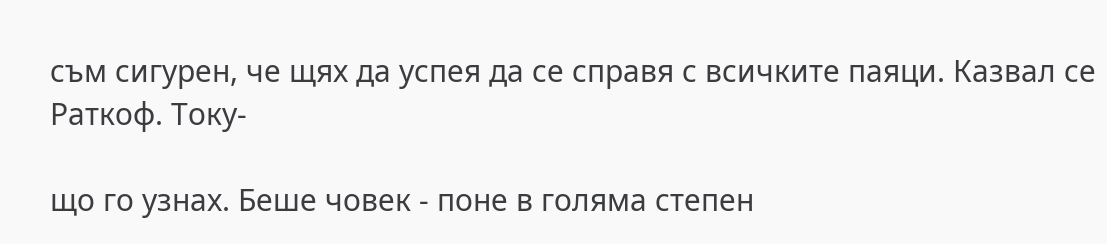съм сигурен, че щях да успея да се справя с всичките паяци. Казвал се Раткоф. Току-

що го узнах. Беше човек - поне в голяма степен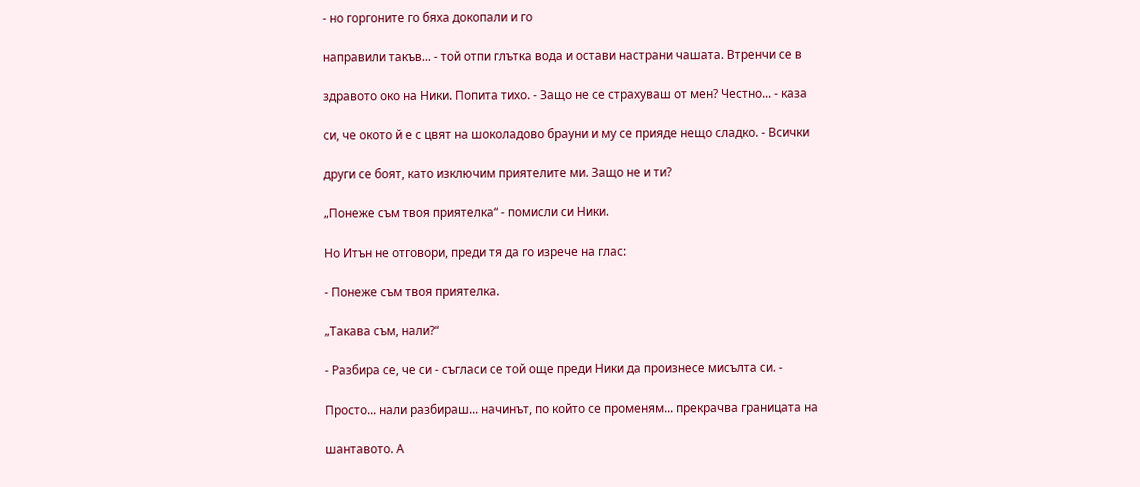- но горгоните го бяха докопали и го

направили такъв... - той отпи глътка вода и остави настрани чашата. Втренчи се в

здравото око на Ники. Попита тихо. - Защо не се страхуваш от мен? Честно... - каза

си, че окото й е с цвят на шоколадово брауни и му се прияде нещо сладко. - Всички

други се боят, като изключим приятелите ми. Защо не и ти?

„Понеже съм твоя приятелка“ - помисли си Ники.

Но Итън не отговори, преди тя да го изрече на глас:

- Понеже съм твоя приятелка.

„Такава съм, нали?“

- Разбира се, че си - съгласи се той още преди Ники да произнесе мисълта си. -

Просто... нали разбираш... начинът, по който се променям... прекрачва границата на

шантавото. А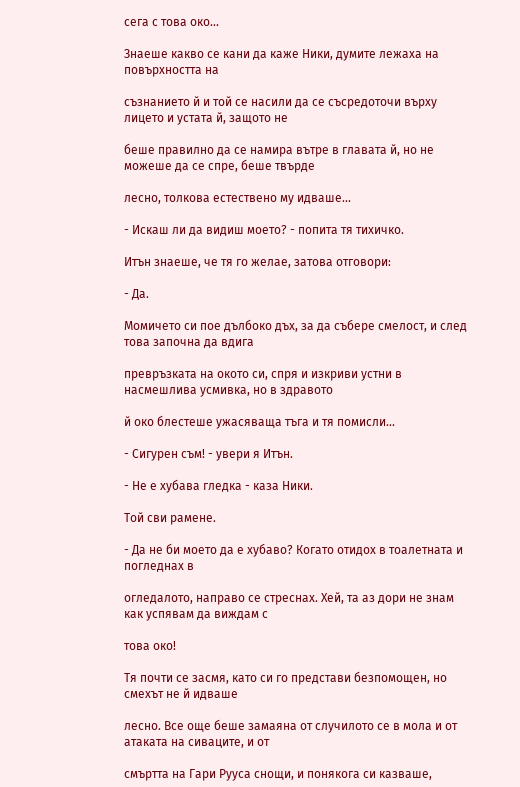сега с това око...

Знаеше какво се кани да каже Ники, думите лежаха на повърхността на

съзнанието й и той се насили да се съсредоточи върху лицето и устата й, защото не

беше правилно да се намира вътре в главата й, но не можеше да се спре, беше твърде

лесно, толкова естествено му идваше...

- Искаш ли да видиш моето? - попита тя тихичко.

Итън знаеше, че тя го желае, затова отговори:

- Да.

Момичето си пое дълбоко дъх, за да събере смелост, и след това започна да вдига

превръзката на окото си, спря и изкриви устни в насмешлива усмивка, но в здравото

й око блестеше ужасяваща тъга и тя помисли...

- Сигурен съм! - увери я Итън.

- Не е хубава гледка - каза Ники.

Той сви рамене.

- Да не би моето да е хубаво? Когато отидох в тоалетната и погледнах в

огледалото, направо се стреснах. Хей, та аз дори не знам как успявам да виждам с

това око!

Тя почти се засмя, като си го представи безпомощен, но смехът не й идваше

лесно. Все още беше замаяна от случилото се в мола и от атаката на сиваците, и от

смъртта на Гари Рууса снощи, и понякога си казваше,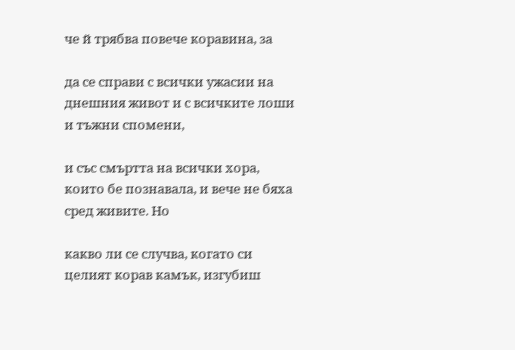че й трябва повече коравина, за

да се справи с всички ужасии на днешния живот и с всичките лоши и тъжни спомени,

и със смъртта на всички хора, които бе познавала, и вече не бяха сред живите. Но

какво ли се случва, когато си целият корав камък, изгубиш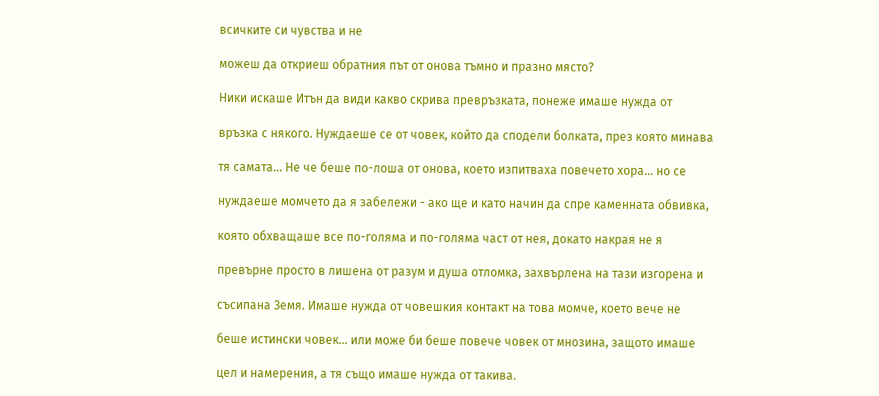всичките си чувства и не

можеш да откриеш обратния път от онова тъмно и празно място?

Ники искаше Итън да види какво скрива превръзката, понеже имаше нужда от

връзка с някого. Нуждаеше се от човек, който да сподели болката, през която минава

тя самата... Не че беше по-лоша от онова, което изпитваха повечето хора... но се

нуждаеше момчето да я забележи - ако ще и като начин да спре каменната обвивка,

която обхващаше все по-голяма и по-голяма част от нея, докато накрая не я

превърне просто в лишена от разум и душа отломка, захвърлена на тази изгорена и

съсипана Земя. Имаше нужда от човешкия контакт на това момче, което вече не

беше истински човек... или може би беше повече човек от мнозина, защото имаше

цел и намерения, а тя също имаше нужда от такива.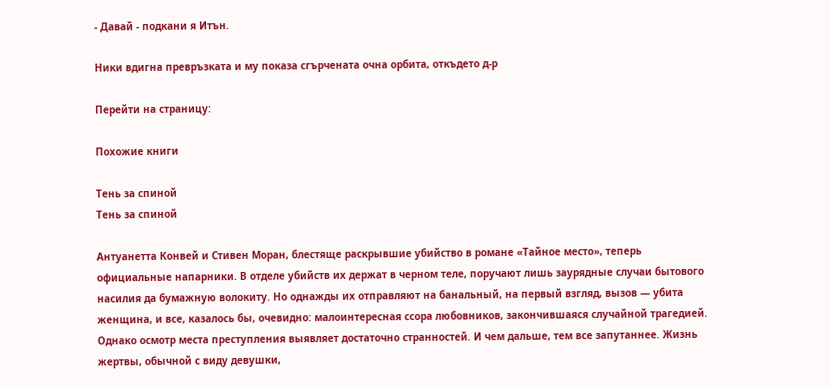- Давай - подкани я Итън.

Ники вдигна превръзката и му показа сгърчената очна орбита, откъдето д-р

Перейти на страницу:

Похожие книги

Тень за спиной
Тень за спиной

Антуанетта Конвей и Стивен Моран, блестяще раскрывшие убийство в романе «Тайное место», теперь официальные напарники. В отделе убийств их держат в черном теле, поручают лишь заурядные случаи бытового насилия да бумажную волокиту. Но однажды их отправляют на банальный, на первый взгляд, вызов — убита женщина, и все, казалось бы, очевидно: малоинтересная ссора любовников, закончившаяся случайной трагедией. Однако осмотр места преступления выявляет достаточно странностей. И чем дальше, тем все запутаннее. Жизнь жертвы, обычной с виду девушки,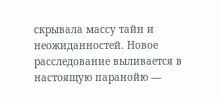скрывала массу тайн и неожиданностей. Новое расследование выливается в настоящую паранойю —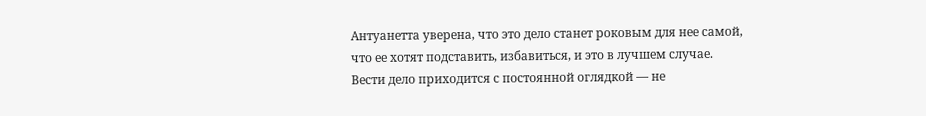Антуанетта уверена, что это дело станет роковым для нее самой, что ее хотят подставить, избавиться, и это в лучшем случае. Вести дело приходится с постоянной оглядкой — не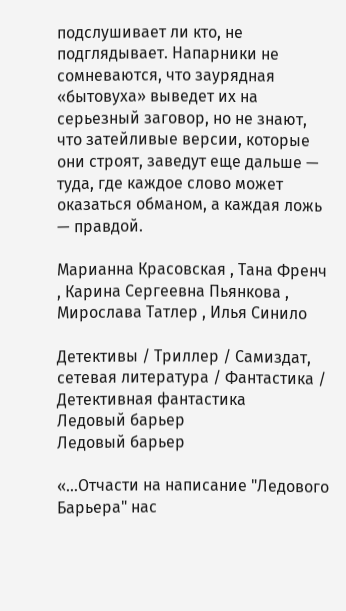подслушивает ли кто, не подглядывает. Напарники не сомневаются, что заурядная «бытовуха» выведет их на серьезный заговор, но не знают, что затейливые версии, которые они строят, заведут еще дальше — туда, где каждое слово может оказаться обманом, а каждая ложь — правдой.

Марианна Красовская , Тана Френч , Карина Сергеевна Пьянкова , Мирослава Татлер , Илья Синило

Детективы / Триллер / Самиздат, сетевая литература / Фантастика / Детективная фантастика
Ледовый барьер
Ледовый барьер

«…Отчасти на написание "Ледового Барьера" нас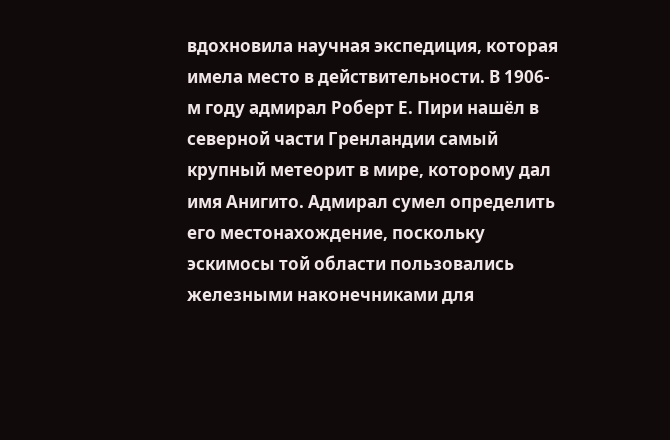вдохновила научная экспедиция, которая имела место в действительности. В 1906-м году адмирал Роберт Е. Пири нашёл в северной части Гренландии самый крупный метеорит в мире, которому дал имя Анигито. Адмирал сумел определить его местонахождение, поскольку эскимосы той области пользовались железными наконечниками для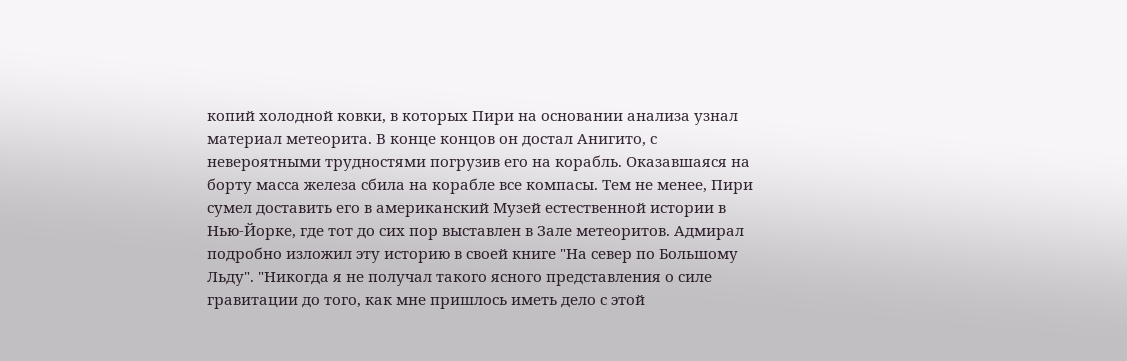копий холодной ковки, в которых Пири на основании анализа узнал материал метеорита. В конце концов он достал Анигито, с невероятными трудностями погрузив его на корабль. Оказавшаяся на борту масса железа сбила на корабле все компасы. Тем не менее, Пири сумел доставить его в американский Музей естественной истории в Нью-Йорке, где тот до сих пор выставлен в Зале метеоритов. Адмирал подробно изложил эту историю в своей книге "На север по Большому Льду". "Никогда я не получал такого ясного представления о силе гравитации до того, как мне пришлось иметь дело с этой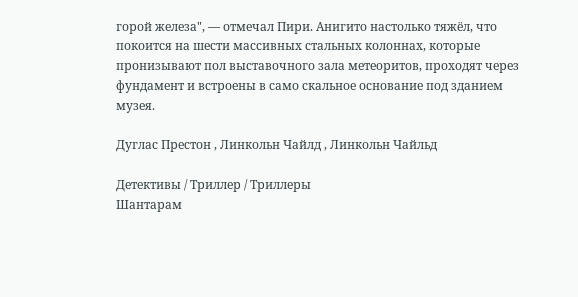горой железа", — отмечал Пири. Анигито настолько тяжёл, что покоится на шести массивных стальных колоннах, которые пронизывают пол выставочного зала метеоритов, проходят через фундамент и встроены в само скальное основание под зданием музея.

Дуглас Престон , Линкольн Чайлд , Линкольн Чайльд

Детективы / Триллер / Триллеры
Шантарам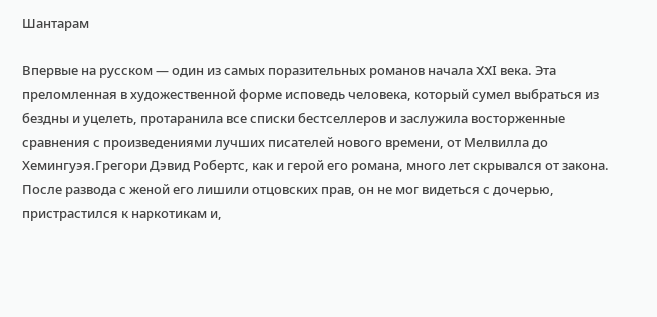Шантарам

Впервые на русском — один из самых поразительных романов начала XXI века. Эта преломленная в художественной форме исповедь человека, который сумел выбраться из бездны и уцелеть, протаранила все списки бестселлеров и заслужила восторженные сравнения с произведениями лучших писателей нового времени, от Мелвилла до Хемингуэя.Грегори Дэвид Робертс, как и герой его романа, много лет скрывался от закона. После развода с женой его лишили отцовских прав, он не мог видеться с дочерью, пристрастился к наркотикам и,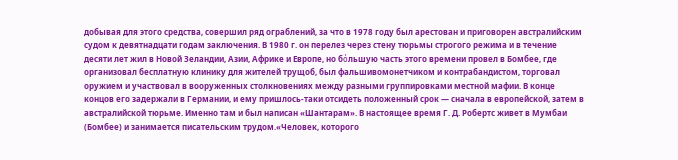добывая для этого средства, совершил ряд ограблений, за что в 1978 году был арестован и приговорен австралийским судом к девятнадцати годам заключения. В 1980 г. он перелез через стену тюрьмы строгого режима и в течение десяти лет жил в Новой Зеландии, Азии, Африке и Европе, но бόльшую часть этого времени провел в Бомбее, где организовал бесплатную клинику для жителей трущоб, был фальшивомонетчиком и контрабандистом, торговал оружием и участвовал в вооруженных столкновениях между разными группировками местной мафии. В конце концов его задержали в Германии, и ему пришлось-таки отсидеть положенный срок — сначала в европейской, затем в австралийской тюрьме. Именно там и был написан «Шантарам». В настоящее время Г. Д. Робертс живет в Мумбаи (Бомбее) и занимается писательским трудом.«Человек, которого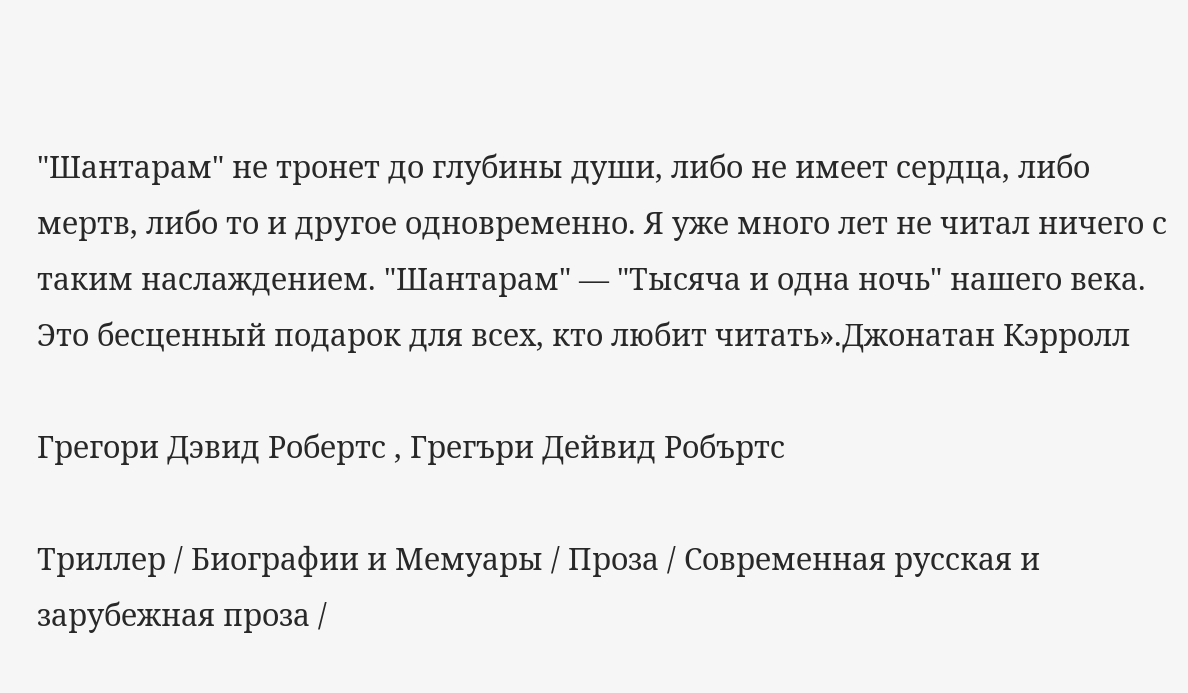"Шантарам" не тронет до глубины души, либо не имеет сердца, либо мертв, либо то и другое одновременно. Я уже много лет не читал ничего с таким наслаждением. "Шантарам" — "Тысяча и одна ночь" нашего века. Это бесценный подарок для всех, кто любит читать».Джонатан Кэрролл

Грегори Дэвид Робертс , Грегъри Дейвид Робъртс

Триллер / Биографии и Мемуары / Проза / Современная русская и зарубежная проза /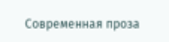Современная проза